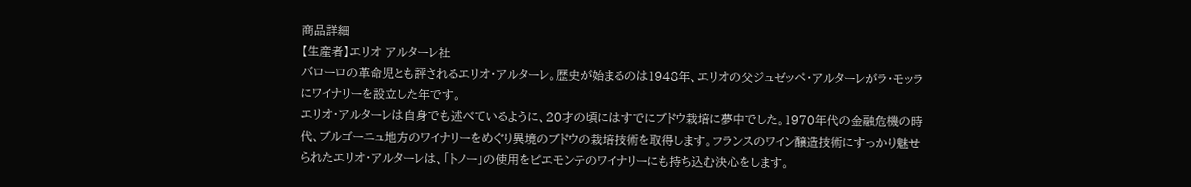商品詳細
【生産者】エリオ アルターレ社
バローロの革命児とも評されるエリオ・アルターレ。歴史が始まるのは1948年、エリオの父ジュゼッペ・アルターレがラ・モッラにワイナリーを設立した年です。
エリオ・アルターレは自身でも述べているように、20才の頃にはすでにブドウ栽培に夢中でした。1970年代の金融危機の時代、ブルゴーニュ地方のワイナリーをめぐり異境のブドウの栽培技術を取得します。フランスのワイン醸造技術にすっかり魅せられたエリオ・アルターレは、「トノー」の使用をピエモンテのワイナリーにも持ち込む決心をします。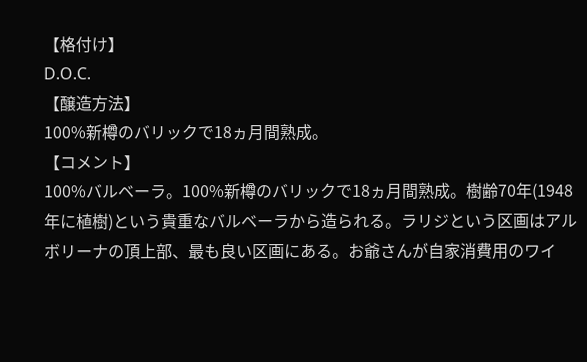【格付け】
D.O.C.
【醸造方法】
100%新樽のバリックで18ヵ月間熟成。
【コメント】
100%バルベーラ。100%新樽のバリックで18ヵ月間熟成。樹齢70年(1948年に植樹)という貴重なバルベーラから造られる。ラリジという区画はアルボリーナの頂上部、最も良い区画にある。お爺さんが自家消費用のワイ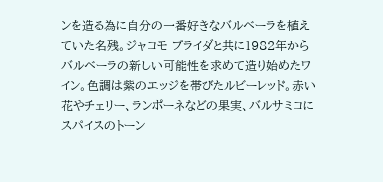ンを造る為に自分の一番好きなバルベーラを植えていた名残。ジャコモ ブライダと共に1982年からバルベーラの新しい可能性を求めて造り始めたワイン。色調は紫のエッジを帯びたルビーレッド。赤い花やチェリー、ランポーネなどの果実、バルサミコにスパイスのトーン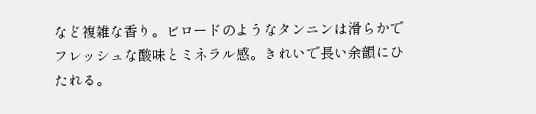など複雑な香り。ビロードのようなタンニンは滑らかでフレッシュな酸味とミネラル感。きれいで長い余韻にひたれる。